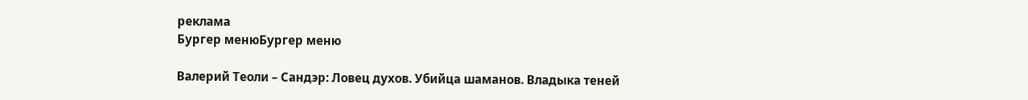реклама
Бургер менюБургер меню

Валерий Теоли – Сандэр: Ловец духов. Убийца шаманов. Владыка теней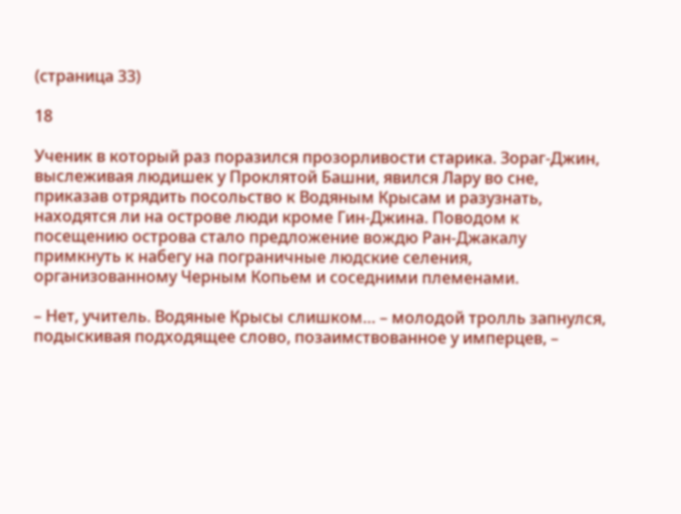(страница 33)

18

Ученик в который раз поразился прозорливости старика. Зораг-Джин, выслеживая людишек у Проклятой Башни, явился Лару во сне, приказав отрядить посольство к Водяным Крысам и разузнать, находятся ли на острове люди кроме Гин-Джина. Поводом к посещению острова стало предложение вождю Ран-Джакалу примкнуть к набегу на пограничные людские селения, организованному Черным Копьем и соседними племенами.

– Нет, учитель. Водяные Крысы слишком… – молодой тролль запнулся, подыскивая подходящее слово, позаимствованное у имперцев, –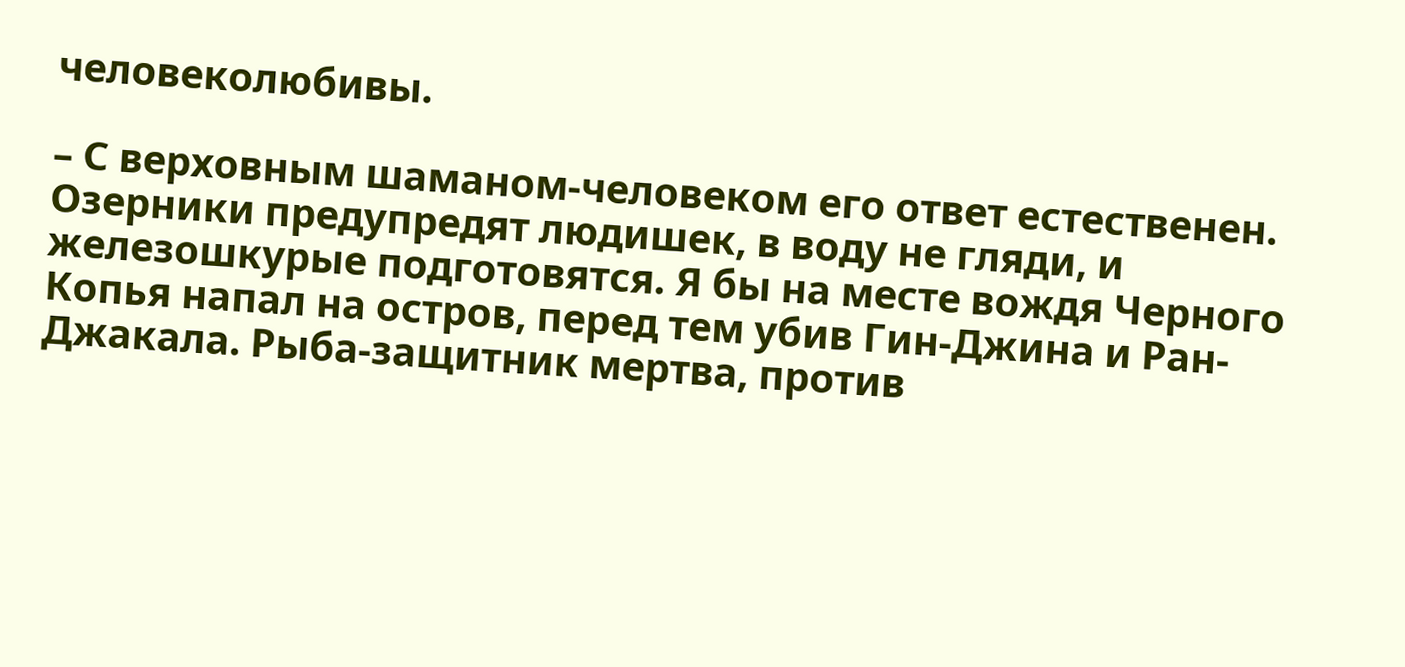человеколюбивы.

– С верховным шаманом-человеком его ответ естественен. Озерники предупредят людишек, в воду не гляди, и железошкурые подготовятся. Я бы на месте вождя Черного Копья напал на остров, перед тем убив Гин-Джина и Ран-Джакала. Рыба-защитник мертва, против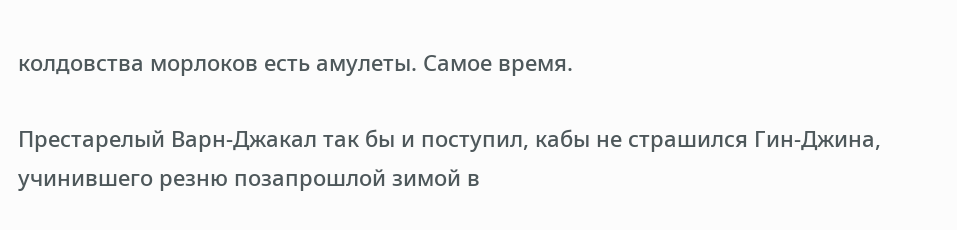колдовства морлоков есть амулеты. Самое время.

Престарелый Варн-Джакал так бы и поступил, кабы не страшился Гин-Джина, учинившего резню позапрошлой зимой в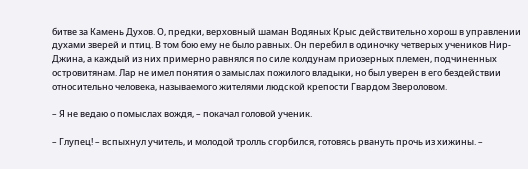битве за Камень Духов. О, предки, верховный шаман Водяных Крыс действительно хорош в управлении духами зверей и птиц. В том бою ему не было равных. Он перебил в одиночку четверых учеников Нир-Джина, а каждый из них примерно равнялся по силе колдунам приозерных племен, подчиненных островитянам. Лар не имел понятия о замыслах пожилого владыки, но был уверен в его бездействии относительно человека, называемого жителями людской крепости Гвардом Звероловом.

– Я не ведаю о помыслах вождя, – покачал головой ученик.

– Глупец! – вспыхнул учитель, и молодой тролль сгорбился, готовясь рвануть прочь из хижины. –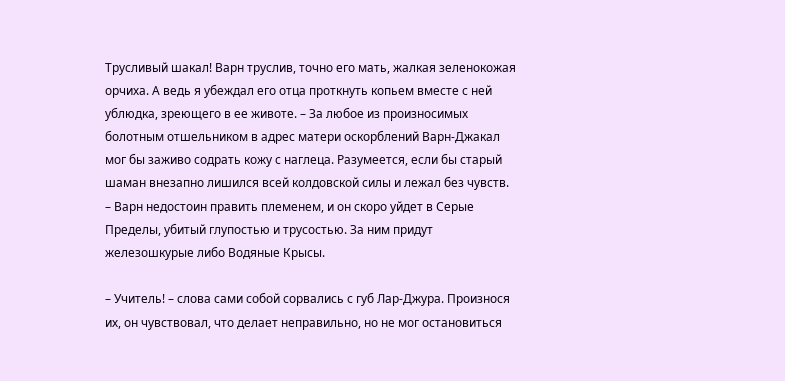Трусливый шакал! Варн труслив, точно его мать, жалкая зеленокожая орчиха. А ведь я убеждал его отца проткнуть копьем вместе с ней ублюдка, зреющего в ее животе. – За любое из произносимых болотным отшельником в адрес матери оскорблений Варн-Джакал мог бы заживо содрать кожу с наглеца. Разумеется, если бы старый шаман внезапно лишился всей колдовской силы и лежал без чувств. – Варн недостоин править племенем, и он скоро уйдет в Серые Пределы, убитый глупостью и трусостью. За ним придут железошкурые либо Водяные Крысы.

– Учитель! – слова сами собой сорвались с губ Лар-Джура. Произнося их, он чувствовал, что делает неправильно, но не мог остановиться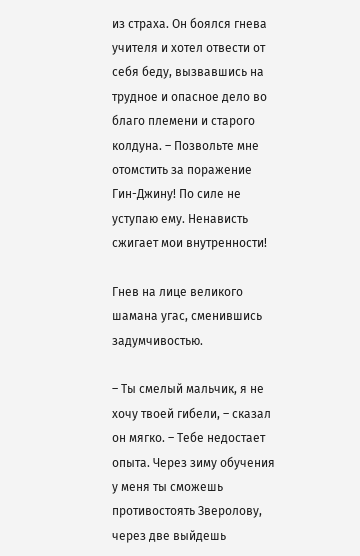из страха. Он боялся гнева учителя и хотел отвести от себя беду, вызвавшись на трудное и опасное дело во благо племени и старого колдуна. – Позвольте мне отомстить за поражение Гин-Джину! По силе не уступаю ему. Ненависть сжигает мои внутренности!

Гнев на лице великого шамана угас, сменившись задумчивостью.

– Ты смелый мальчик, я не хочу твоей гибели, – сказал он мягко. – Тебе недостает опыта. Через зиму обучения у меня ты сможешь противостоять Зверолову, через две выйдешь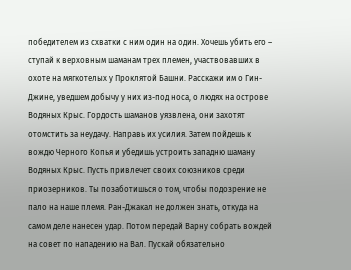победителем из схватки с ним один на один. Хочешь убить его – ступай к верховным шаманам трех племен, участвовавших в охоте на мягкотелых у Проклятой Башни. Расскажи им о Гин-Джине, уведшем добычу у них из-под носа, о людях на острове Водяных Крыс. Гордость шаманов уязвлена, они захотят отомстить за неудачу. Направь их усилия. Затем пойдешь к вождю Черного Копья и убедишь устроить западню шаману Водяных Крыс. Пусть привлечет своих союзников среди приозерников. Ты позаботишься о том, чтобы подозрение не пало на наше племя. Ран-Джакал не должен знать, откуда на самом деле нанесен удар. Потом передай Варну собрать вождей на совет по нападению на Вал. Пускай обязательно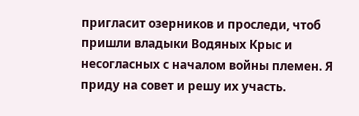пригласит озерников и проследи, чтоб пришли владыки Водяных Крыс и несогласных с началом войны племен. Я приду на совет и решу их участь.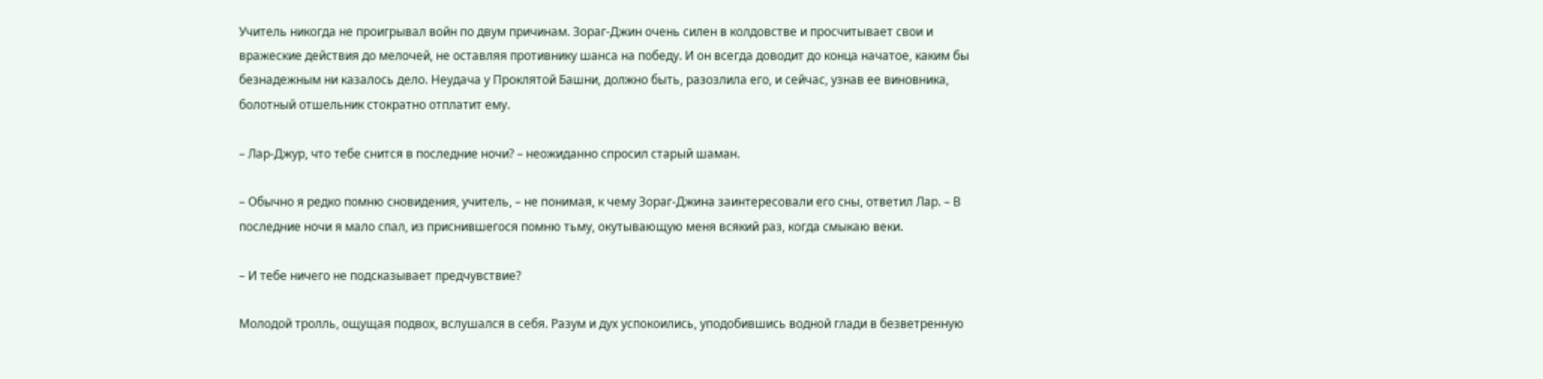Учитель никогда не проигрывал войн по двум причинам. Зораг-Джин очень силен в колдовстве и просчитывает свои и вражеские действия до мелочей, не оставляя противнику шанса на победу. И он всегда доводит до конца начатое, каким бы безнадежным ни казалось дело. Неудача у Проклятой Башни, должно быть, разозлила его, и сейчас, узнав ее виновника, болотный отшельник стократно отплатит ему.

– Лар-Джур, что тебе снится в последние ночи? – неожиданно спросил старый шаман.

– Обычно я редко помню сновидения, учитель, – не понимая, к чему Зораг-Джина заинтересовали его сны, ответил Лар. – В последние ночи я мало спал, из приснившегося помню тьму, окутывающую меня всякий раз, когда смыкаю веки.

– И тебе ничего не подсказывает предчувствие?

Молодой тролль, ощущая подвох, вслушался в себя. Разум и дух успокоились, уподобившись водной глади в безветренную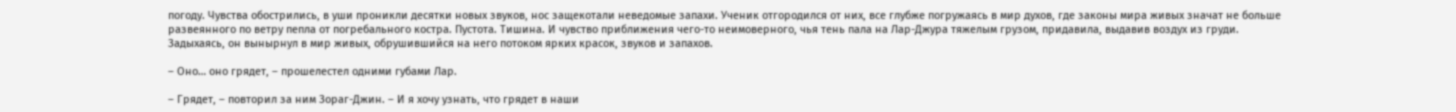погоду. Чувства обострились, в уши проникли десятки новых звуков, нос защекотали неведомые запахи. Ученик отгородился от них, все глубже погружаясь в мир духов, где законы мира живых значат не больше развеянного по ветру пепла от погребального костра. Пустота. Тишина. И чувство приближения чего-то неимоверного, чья тень пала на Лар-Джура тяжелым грузом, придавила, выдавив воздух из груди. Задыхаясь, он вынырнул в мир живых, обрушившийся на него потоком ярких красок, звуков и запахов.

– Оно… оно грядет, – прошелестел одними губами Лар.

– Грядет, – повторил за ним Зораг-Джин. – И я хочу узнать, что грядет в наши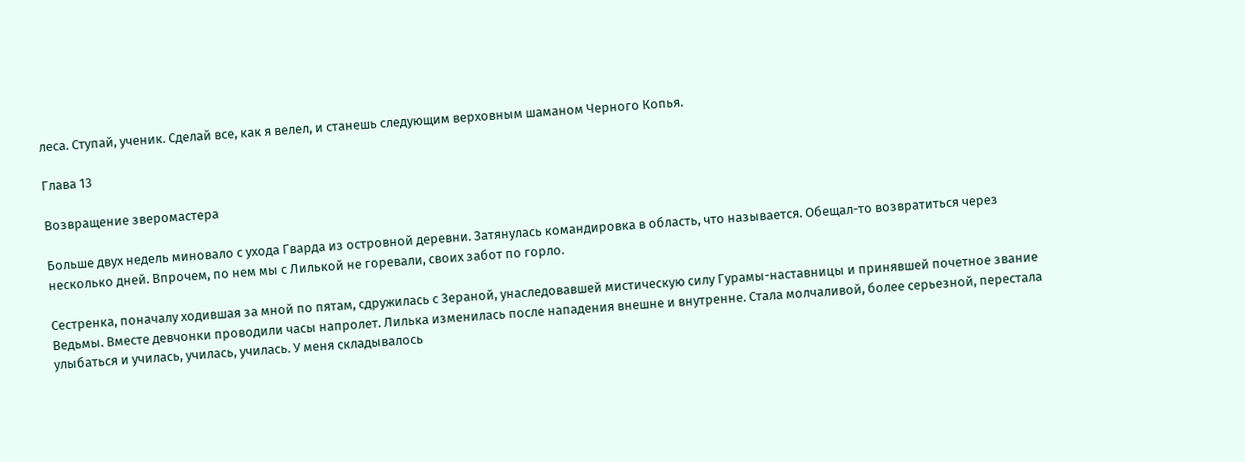леса. Ступай, ученик. Сделай все, как я велел, и станешь следующим верховным шаманом Черного Копья.

Глава 13

Возвращение зверомастера

Больше двух недель миновало с ухода Гварда из островной деревни. Затянулась командировка в область, что называется. Обещал-то возвратиться через несколько дней. Впрочем, по нем мы с Лилькой не горевали, своих забот по горло.

Сестренка, поначалу ходившая за мной по пятам, сдружилась с Зераной, унаследовавшей мистическую силу Гурамы-наставницы и принявшей почетное звание Ведьмы. Вместе девчонки проводили часы напролет. Лилька изменилась после нападения внешне и внутренне. Стала молчаливой, более серьезной, перестала улыбаться и училась, училась, училась. У меня складывалось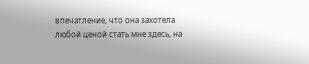впечатление, что она захотела любой ценой стать мне здесь, на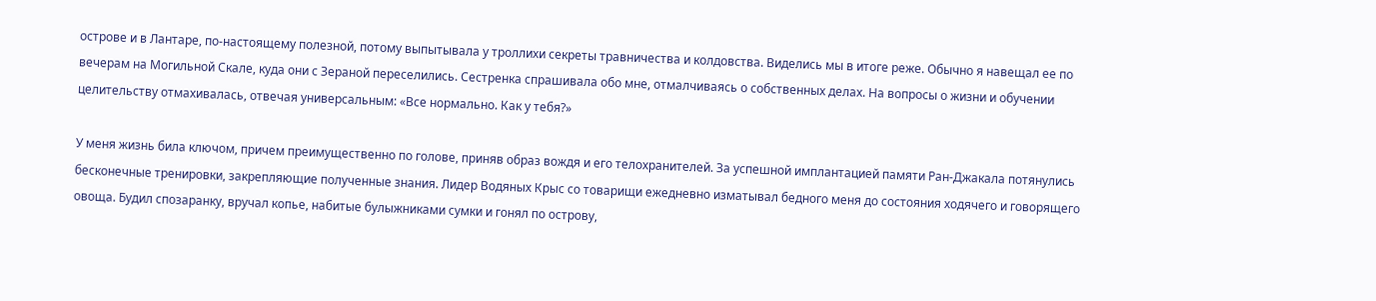острове и в Лантаре, по-настоящему полезной, потому выпытывала у троллихи секреты травничества и колдовства. Виделись мы в итоге реже. Обычно я навещал ее по вечерам на Могильной Скале, куда они с Зераной переселились. Сестренка спрашивала обо мне, отмалчиваясь о собственных делах. На вопросы о жизни и обучении целительству отмахивалась, отвечая универсальным: «Все нормально. Как у тебя?»

У меня жизнь била ключом, причем преимущественно по голове, приняв образ вождя и его телохранителей. За успешной имплантацией памяти Ран-Джакала потянулись бесконечные тренировки, закрепляющие полученные знания. Лидер Водяных Крыс со товарищи ежедневно изматывал бедного меня до состояния ходячего и говорящего овоща. Будил спозаранку, вручал копье, набитые булыжниками сумки и гонял по острову,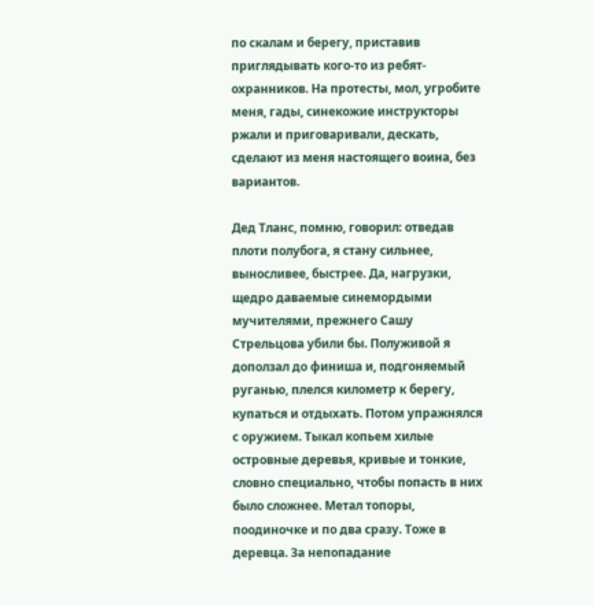по скалам и берегу, приставив приглядывать кого-то из ребят-охранников. На протесты, мол, угробите меня, гады, синекожие инструкторы ржали и приговаривали, дескать, сделают из меня настоящего воина, без вариантов.

Дед Тланс, помню, говорил: отведав плоти полубога, я стану сильнее, выносливее, быстрее. Да, нагрузки, щедро даваемые синемордыми мучителями, прежнего Сашу Стрельцова убили бы. Полуживой я доползал до финиша и, подгоняемый руганью, плелся километр к берегу, купаться и отдыхать. Потом упражнялся с оружием. Тыкал копьем хилые островные деревья, кривые и тонкие, словно специально, чтобы попасть в них было сложнее. Метал топоры, поодиночке и по два сразу. Тоже в деревца. За непопадание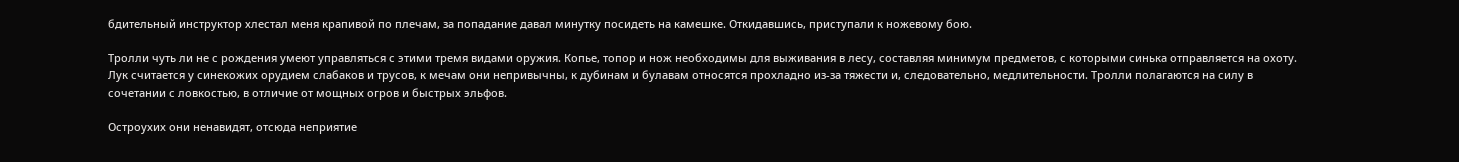бдительный инструктор хлестал меня крапивой по плечам, за попадание давал минутку посидеть на камешке. Откидавшись, приступали к ножевому бою.

Тролли чуть ли не с рождения умеют управляться с этими тремя видами оружия. Копье, топор и нож необходимы для выживания в лесу, составляя минимум предметов, с которыми синька отправляется на охоту. Лук считается у синекожих орудием слабаков и трусов, к мечам они непривычны, к дубинам и булавам относятся прохладно из-за тяжести и, следовательно, медлительности. Тролли полагаются на силу в сочетании с ловкостью, в отличие от мощных огров и быстрых эльфов.

Остроухих они ненавидят, отсюда неприятие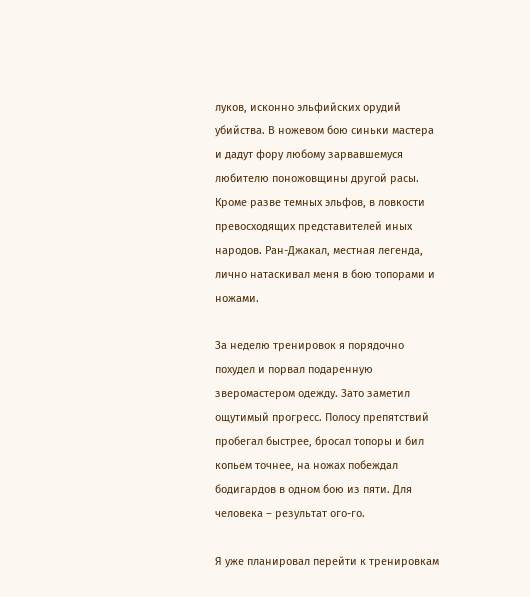луков, исконно эльфийских орудий убийства. В ножевом бою синьки мастера и дадут фору любому зарвавшемуся любителю поножовщины другой расы. Кроме разве темных эльфов, в ловкости превосходящих представителей иных народов. Ран-Джакал, местная легенда, лично натаскивал меня в бою топорами и ножами.

За неделю тренировок я порядочно похудел и порвал подаренную зверомастером одежду. Зато заметил ощутимый прогресс. Полосу препятствий пробегал быстрее, бросал топоры и бил копьем точнее, на ножах побеждал бодигардов в одном бою из пяти. Для человека – результат ого-го.

Я уже планировал перейти к тренировкам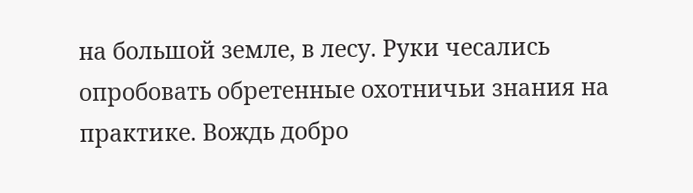на большой земле, в лесу. Руки чесались опробовать обретенные охотничьи знания на практике. Вождь добро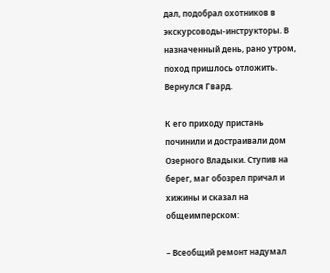дал, подобрал охотников в экскурсоводы-инструкторы. В назначенный день, рано утром, поход пришлось отложить. Вернулся Гвард.

К его приходу пристань починили и достраивали дом Озерного Владыки. Ступив на берег, маг обозрел причал и хижины и сказал на общеимперском:

– Всеобщий ремонт надумал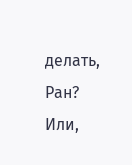делать, Ран? Или,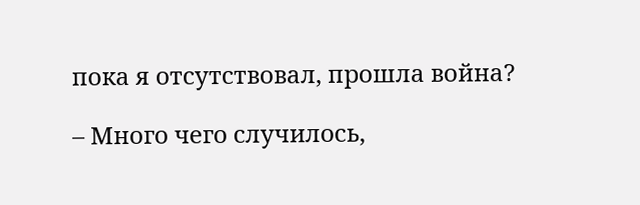пока я отсутствовал, прошла война?

– Много чего случилось,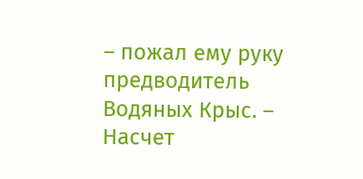– пожал ему руку предводитель Водяных Крыс. – Насчет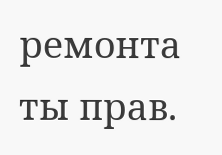ремонта ты прав.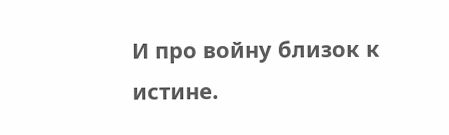И про войну близок к истине.